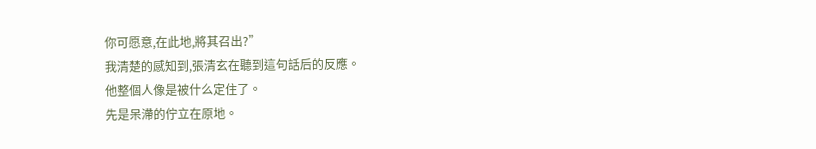你可愿意,在此地,將其召出?”
我清楚的感知到,張清玄在聽到這句話后的反應。
他整個人像是被什么定住了。
先是呆滯的佇立在原地。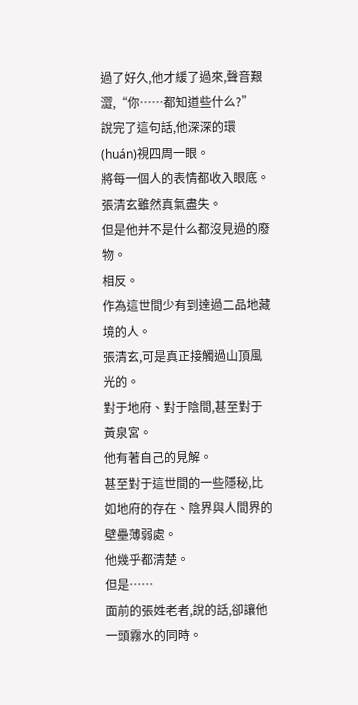過了好久,他才緩了過來,聲音艱澀,“你……都知道些什么?”
說完了這句話,他深深的環(huán)視四周一眼。
將每一個人的表情都收入眼底。
張清玄雖然真氣盡失。
但是他并不是什么都沒見過的廢物。
相反。
作為這世間少有到達過二品地藏境的人。
張清玄,可是真正接觸過山頂風光的。
對于地府、對于陰間,甚至對于黃泉宮。
他有著自己的見解。
甚至對于這世間的一些隱秘,比如地府的存在、陰界與人間界的壁壘薄弱處。
他幾乎都清楚。
但是……
面前的張姓老者,說的話,卻讓他一頭霧水的同時。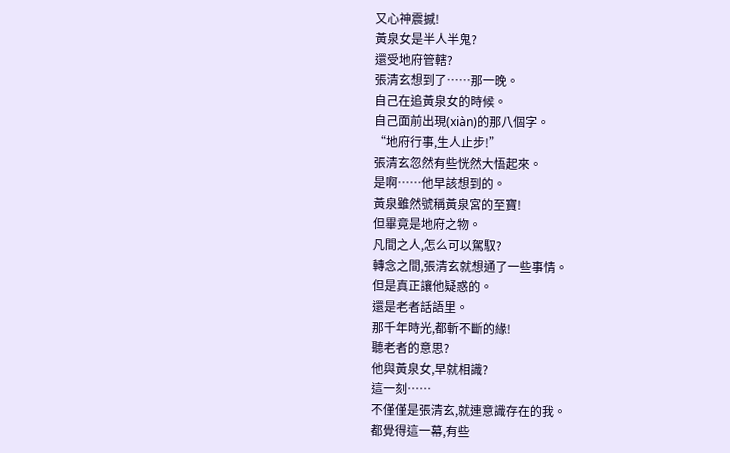又心神震撼!
黃泉女是半人半鬼?
還受地府管轄?
張清玄想到了……那一晚。
自己在追黃泉女的時候。
自己面前出現(xiàn)的那八個字。
“地府行事,生人止步!”
張清玄忽然有些恍然大悟起來。
是啊……他早該想到的。
黃泉雖然號稱黃泉宮的至寶!
但畢竟是地府之物。
凡間之人,怎么可以駕馭?
轉念之間,張清玄就想通了一些事情。
但是真正讓他疑惑的。
還是老者話語里。
那千年時光,都斬不斷的緣!
聽老者的意思?
他與黃泉女,早就相識?
這一刻……
不僅僅是張清玄,就連意識存在的我。
都覺得這一幕,有些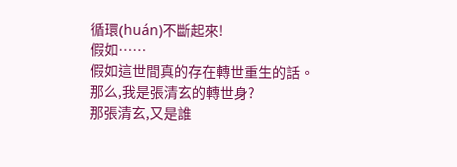循環(huán)不斷起來!
假如……
假如這世間真的存在轉世重生的話。
那么,我是張清玄的轉世身?
那張清玄,又是誰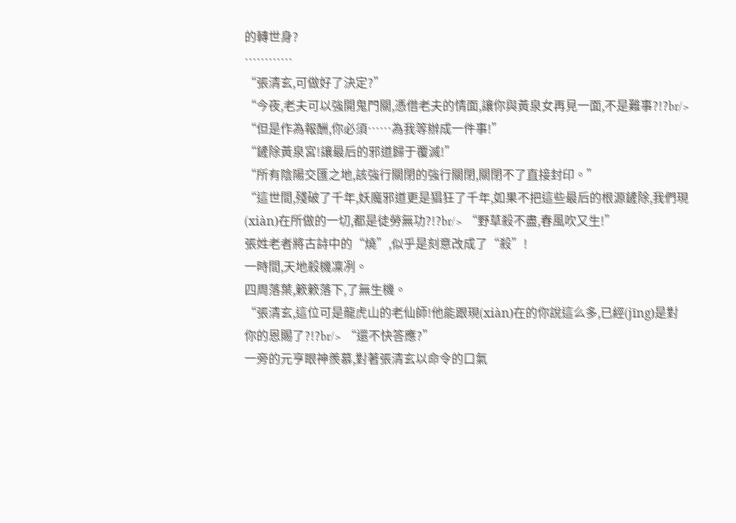的轉世身?
…………
“張清玄,可做好了決定?”
“今夜,老夫可以強開鬼門關,憑借老夫的情面,讓你與黃泉女再見一面,不是難事?!?br/> “但是作為報酬,你必須……為我等辦成一件事!”
“鏟除黃泉宮!讓最后的邪道歸于覆滅!”
“所有陰陽交匯之地,該強行關閉的強行關閉,關閉不了直接封印。”
“這世間,殘破了千年,妖魔邪道更是猖狂了千年,如果不把這些最后的根源鏟除,我們現(xiàn)在所做的一切,都是徒勞無功?!?br/> “野草殺不盡,春風吹又生!”
張姓老者將古詩中的“燒”,似乎是刻意改成了“殺”!
一時間,天地殺機凜冽。
四周落葉,簌簌落下,了無生機。
“張清玄,這位可是龍虎山的老仙師!他能跟現(xiàn)在的你說這么多,已經(jīng)是對你的恩賜了?!?br/> “還不快答應?”
一旁的元亨眼神羨慕,對著張清玄以命令的口氣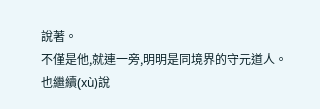說著。
不僅是他,就連一旁,明明是同境界的守元道人。
也繼續(xù)說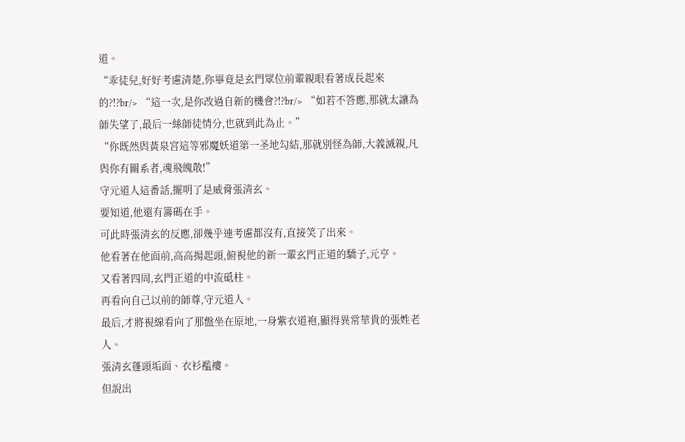道。
“乖徒兒,好好考慮清楚,你畢竟是玄門眾位前輩親眼看著成長起來的?!?br/> “這一次,是你改過自新的機會?!?br/> “如若不答應,那就太讓為師失望了,最后一絲師徒情分,也就到此為止。”
“你既然與黃泉宮這等邪魔妖道第一圣地勾結,那就別怪為師,大義滅親,凡與你有關系者,魂飛魄散!”
守元道人這番話,擺明了是威脅張清玄。
要知道,他還有籌碼在手。
可此時張清玄的反應,卻幾乎連考慮都沒有,直接笑了出來。
他看著在他面前,高高揚起頭,俯視他的新一輩玄門正道的驕子,元亨。
又看著四周,玄門正道的中流砥柱。
再看向自己以前的師尊,守元道人。
最后,才將視線看向了那盤坐在原地,一身紫衣道袍,顯得異常華貴的張姓老人。
張清玄蓬頭垢面、衣衫襤褸。
但說出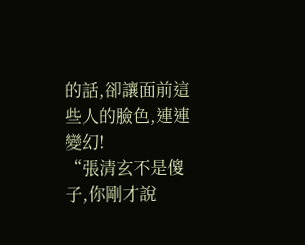的話,卻讓面前這些人的臉色,連連變幻!
“張清玄不是傻子,你剛才說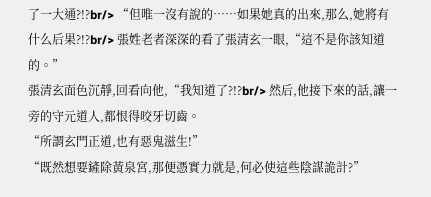了一大通?!?br/> “但唯一沒有說的……如果她真的出來,那么,她將有什么后果?!?br/> 張姓老者深深的看了張清玄一眼,“這不是你該知道的。”
張清玄面色沉靜,回看向他,“我知道了?!?br/> 然后,他接下來的話,讓一旁的守元道人,都恨得咬牙切齒。
“所謂玄門正道,也有惡鬼滋生!”
“既然想要鏟除黃泉宮,那便憑實力就是,何必使這些陰謀詭計?”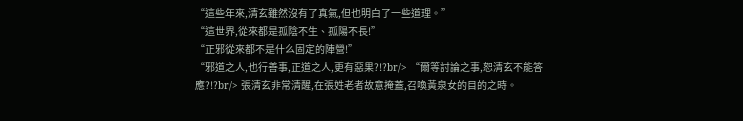“這些年來,清玄雖然沒有了真氣,但也明白了一些道理。”
“這世界,從來都是孤陰不生、孤陽不長!”
“正邪從來都不是什么固定的陣營!”
“邪道之人,也行善事,正道之人,更有惡果?!?br/> “爾等討論之事,恕清玄不能答應?!?br/> 張清玄非常清醒,在張姓老者故意掩蓋,召喚黃泉女的目的之時。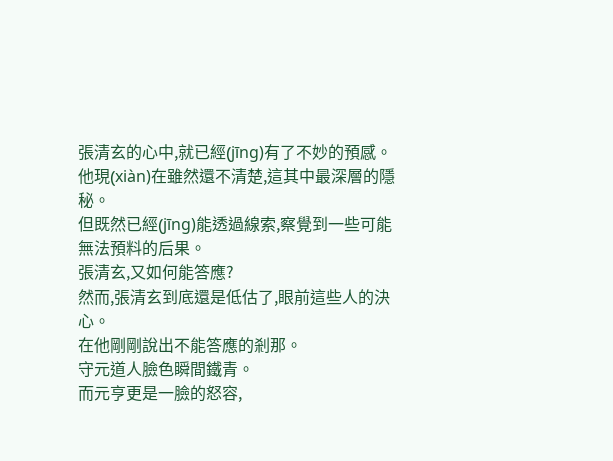張清玄的心中,就已經(jīng)有了不妙的預感。
他現(xiàn)在雖然還不清楚,這其中最深層的隱秘。
但既然已經(jīng)能透過線索,察覺到一些可能無法預料的后果。
張清玄,又如何能答應?
然而,張清玄到底還是低估了,眼前這些人的決心。
在他剛剛說出不能答應的剎那。
守元道人臉色瞬間鐵青。
而元亨更是一臉的怒容,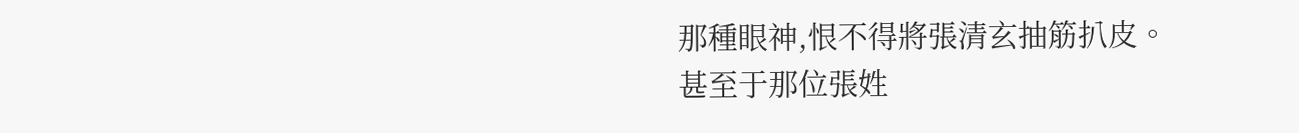那種眼神,恨不得將張清玄抽筋扒皮。
甚至于那位張姓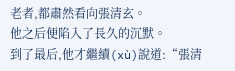老者,都肅然看向張清玄。
他之后便陷入了長久的沉默。
到了最后,他才繼續(xù)說道:“張清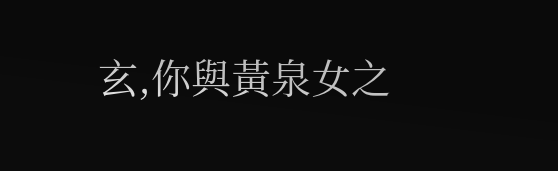玄,你與黃泉女之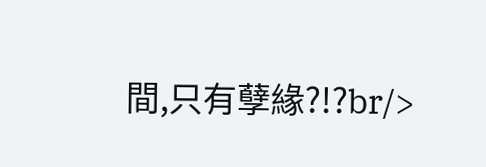間,只有孽緣?!?br/>